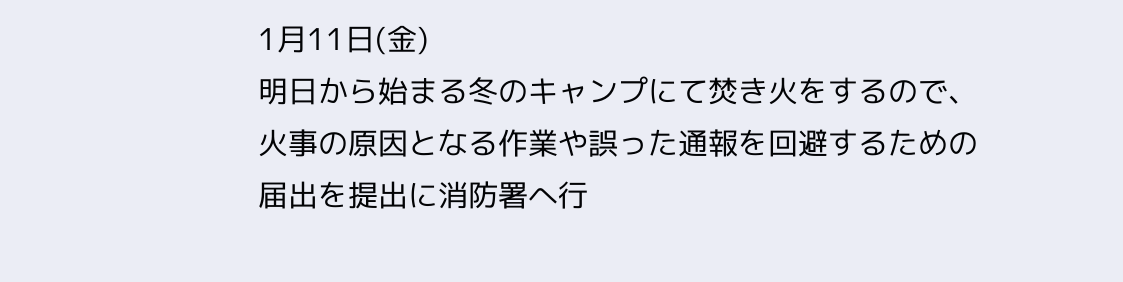1月11日(金)
明日から始まる冬のキャンプにて焚き火をするので、
火事の原因となる作業や誤った通報を回避するための
届出を提出に消防署へ行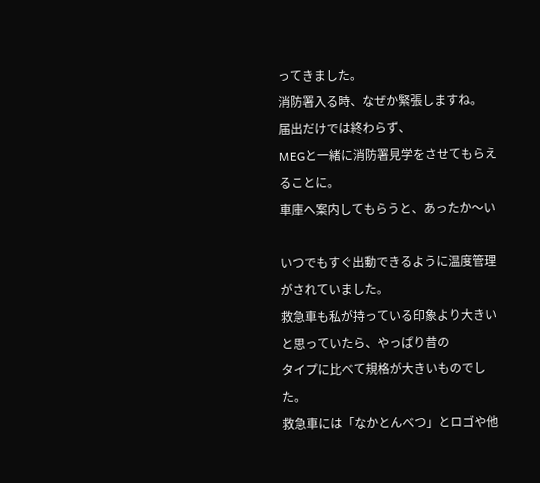ってきました。
消防署入る時、なぜか緊張しますね。
届出だけでは終わらず、
MEGと一緒に消防署見学をさせてもらえることに。
車庫へ案内してもらうと、あったか〜い

いつでもすぐ出動できるように温度管理がされていました。
救急車も私が持っている印象より大きいと思っていたら、やっぱり昔の
タイプに比べて規格が大きいものでした。
救急車には「なかとんべつ」とロゴや他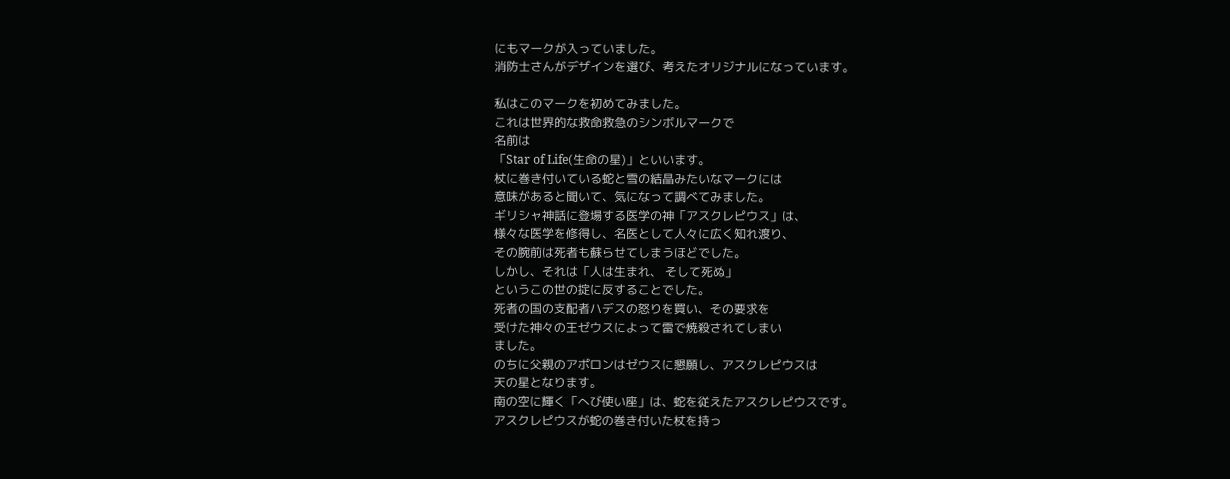にもマークが入っていました。
消防士さんがデザインを選び、考えたオリジナルになっています。

私はこのマークを初めてみました。
これは世界的な救命救急のシンボルマークで
名前は
「Star of Life(生命の星)」といいます。
杖に巻き付いている蛇と雪の結晶みたいなマークには
意味があると聞いて、気になって調べてみました。
ギリシャ神話に登場する医学の神「アスクレピウス」は、
様々な医学を修得し、名医として人々に広く知れ渡り、
その腕前は死者も蘇らせてしまうほどでした。
しかし、それは「人は生まれ、 そして死ぬ」
というこの世の掟に反することでした。
死者の国の支配者ハデスの怒りを買い、その要求を
受けた神々の王ゼウスによって雷で焼殺されてしまい
ました。
のちに父親のアポロンはゼウスに懇願し、アスクレピウスは
天の星となります。
南の空に輝く「へび使い座」は、蛇を従えたアスクレピウスです。
アスクレピウスが蛇の巻き付いた杖を持っ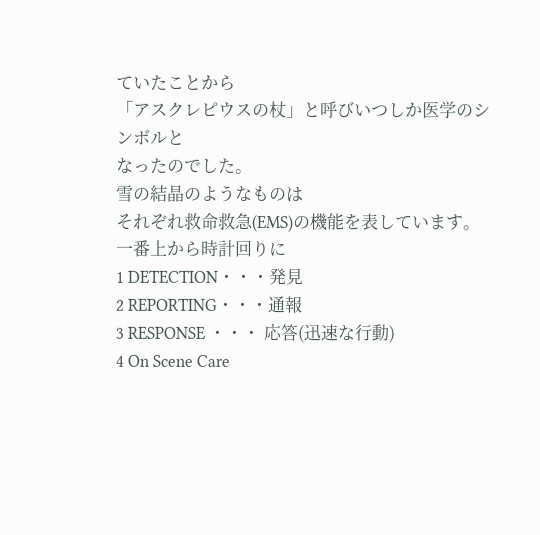ていたことから
「アスクレピウスの杖」と呼びいつしか医学のシンボルと
なったのでした。
雪の結晶のようなものは
それぞれ救命救急(EMS)の機能を表しています。
一番上から時計回りに
1 DETECTION・・・発見
2 REPORTING・・・通報
3 RESPONSE ・・・ 応答(迅速な行動)
4 On Scene Care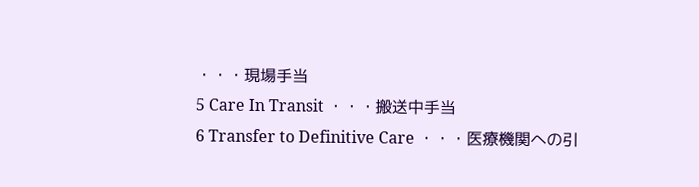・・・現場手当
5 Care In Transit ・・・搬送中手当
6 Transfer to Definitive Care ・・・医療機関への引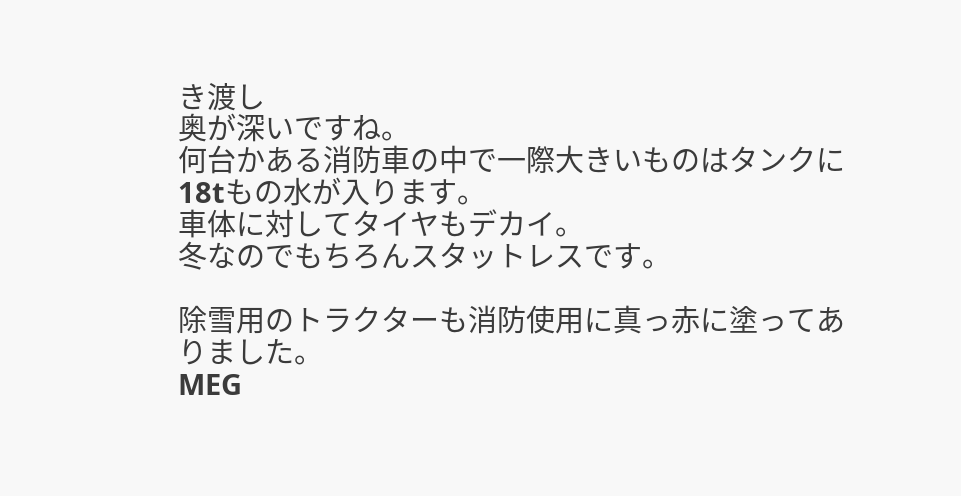き渡し
奥が深いですね。
何台かある消防車の中で一際大きいものはタンクに
18tもの水が入ります。
車体に対してタイヤもデカイ。
冬なのでもちろんスタットレスです。

除雪用のトラクターも消防使用に真っ赤に塗ってありました。
MEG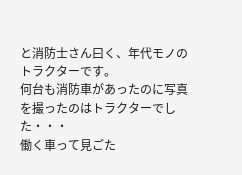と消防士さん曰く、年代モノのトラクターです。
何台も消防車があったのに写真を撮ったのはトラクターでした・・・
働く車って見ごた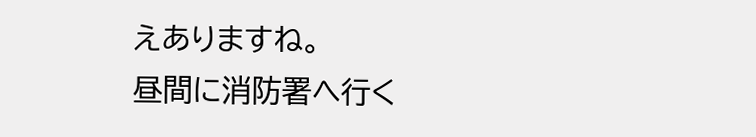えありますね。
昼間に消防署へ行く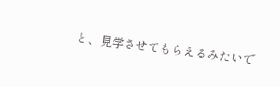と、見学させてもらえるみたいで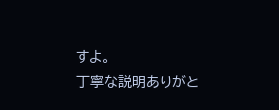すよ。
丁寧な説明ありがと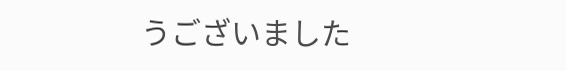うございました